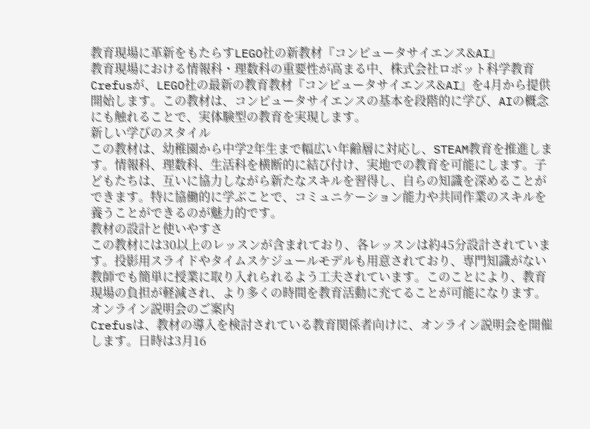教育現場に革新をもたらすLEGO社の新教材『コンピュータサイエンス&AI』
教育現場における情報科・理数科の重要性が高まる中、株式会社ロボット科学教育Crefusが、LEGO社の最新の教育教材『コンピュータサイエンス&AI』を4月から提供開始します。この教材は、コンピュータサイエンスの基本を段階的に学び、AIの概念にも触れることで、実体験型の教育を実現します。
新しい学びのスタイル
この教材は、幼稚園から中学2年生まで幅広い年齢層に対応し、STEAM教育を推進します。情報科、理数科、生活科を横断的に結び付け、実地での教育を可能にします。子どもたちは、互いに協力しながら新たなスキルを習得し、自らの知識を深めることができます。特に協働的に学ぶことで、コミュニケーション能力や共同作業のスキルを養うことができるのが魅力的です。
教材の設計と使いやすさ
この教材には30以上のレッスンが含まれており、各レッスンは約45分設計されています。投影用スライドやタイムスケジュールモデルも用意されており、専門知識がない教師でも簡単に授業に取り入れられるよう工夫されています。このことにより、教育現場の負担が軽減され、より多くの時間を教育活動に充てることが可能になります。
オンライン説明会のご案内
Crefusは、教材の導入を検討されている教育関係者向けに、オンライン説明会を開催します。日時は3月16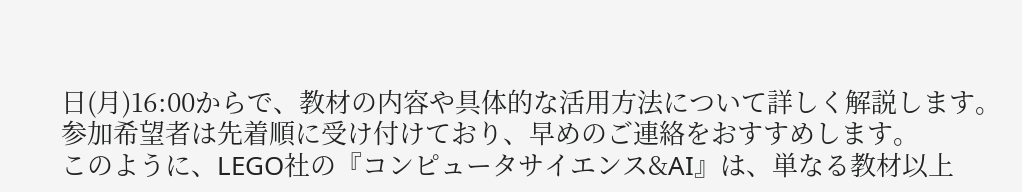日(月)16:00からで、教材の内容や具体的な活用方法について詳しく解説します。参加希望者は先着順に受け付けており、早めのご連絡をおすすめします。
このように、LEGO社の『コンピュータサイエンス&AI』は、単なる教材以上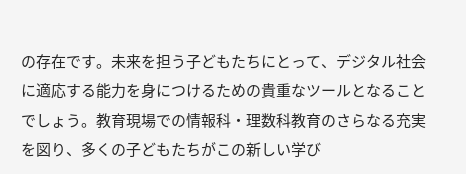の存在です。未来を担う子どもたちにとって、デジタル社会に適応する能力を身につけるための貴重なツールとなることでしょう。教育現場での情報科・理数科教育のさらなる充実を図り、多くの子どもたちがこの新しい学び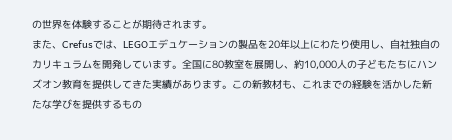の世界を体験することが期待されます。
また、Crefusでは、LEGOエデュケーションの製品を20年以上にわたり使用し、自社独自のカリキュラムを開発しています。全国に80教室を展開し、約10,000人の子どもたちにハンズオン教育を提供してきた実績があります。この新教材も、これまでの経験を活かした新たな学びを提供するもの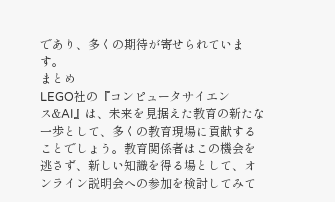であり、多くの期待が寄せられています。
まとめ
LEGO社の『コンピュータサイエンス&AI』は、未来を見据えた教育の新たな一歩として、多くの教育現場に貢献することでしょう。教育関係者はこの機会を逃さず、新しい知識を得る場として、オンライン説明会への参加を検討してみて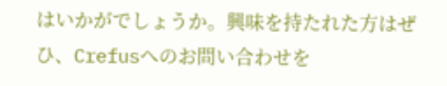はいかがでしょうか。興味を持たれた方はぜひ、Crefusへのお問い合わせを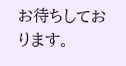お待ちしております。